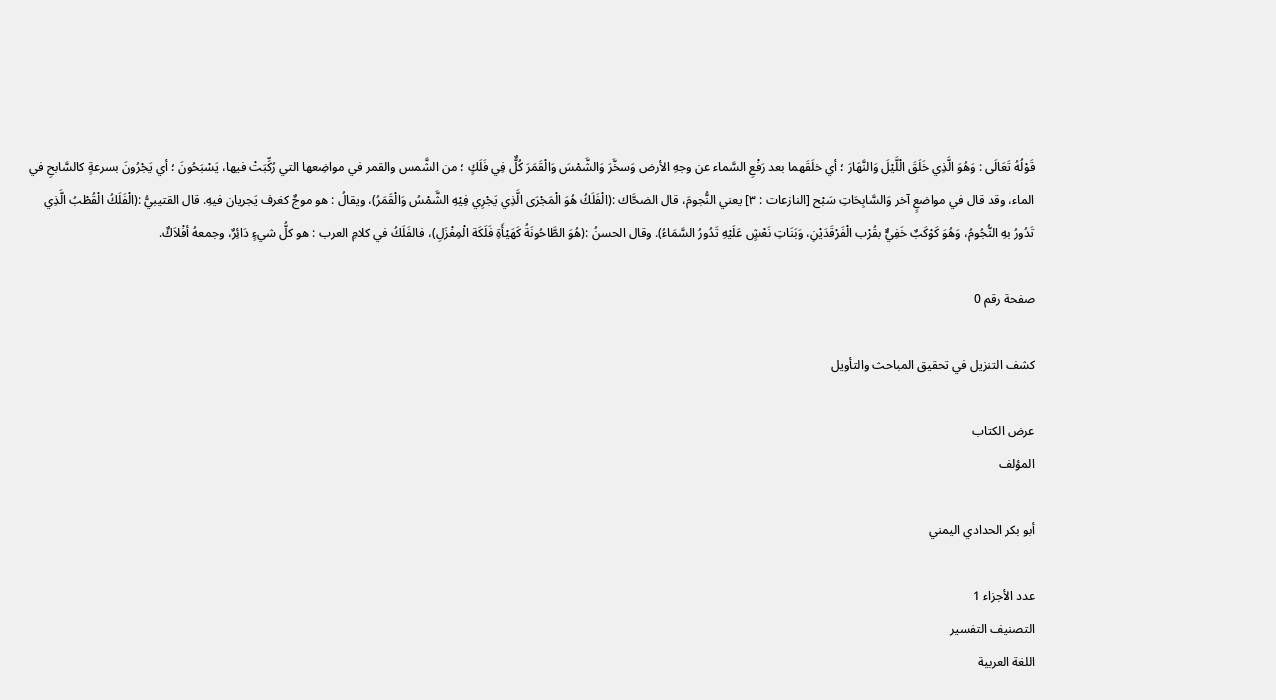قَوْلُهُ تَعَالَى : وَهُوَ الَّذِي خَلَقَ الْلَّيْلَ وَالنَّهَارَ ؛ أي خلَقَهما بعد رَفْعِ السَّماء عن وجهِ الأرض وَسخَّرَ وَالشَّمْسَ وَالْقَمَرَ كُلٌّ فِي فَلَكٍ ؛ من الشَّمس والقمر في مواضِعها التي رُكِّبَتْ فيها، يَسْبَحُونَ ؛ أي يَجْرُونَ بسرعةٍ كالسَّابحِ في الماء، وقد قال في مواضعٍ آخر وَالسَّابِحَاتِ سَبْح [النازعات : ٣] يعني النُّجومَ، قال الضحَّاك :(الْفَلَكُ هُوَ الْمَجْرَى الَّذِي يَجْرِي فِيْهِ الشَّمْسُ وَالْقَمَرُ)، ويقالُ : هو موجٌ كغرف يَجريان فيهِ. قال القتيبيُّ :(الْفَلَكُ الْقُطْبُ الَّذِي تَدُورُ بهِ النُّجُومُ، وَهُوَ كَوْكَبٌ خَفِيٌّ بقُرْب الْفَرْقَدَيْنِ، وَبَنَاتِ نَعْشٍ عَلَيْهِ تَدُورُ السَّمَاءُ). وقال الحسنُ :(هُوَ الطَّاحُونَةُ كَهَيْأَةِ فَلَكَة الْمِغْزَلِ)، فالفَلَكُ في كلامِ العرب : هو كلُّ شيءٍ دَائِرٌ، وجمعهُ أفْلاَكٌ.

صفحة رقم 0

كشف التنزيل في تحقيق المباحث والتأويل

عرض الكتاب
المؤلف

أبو بكر الحدادي اليمني

عدد الأجزاء 1
التصنيف التفسير
اللغة العربية